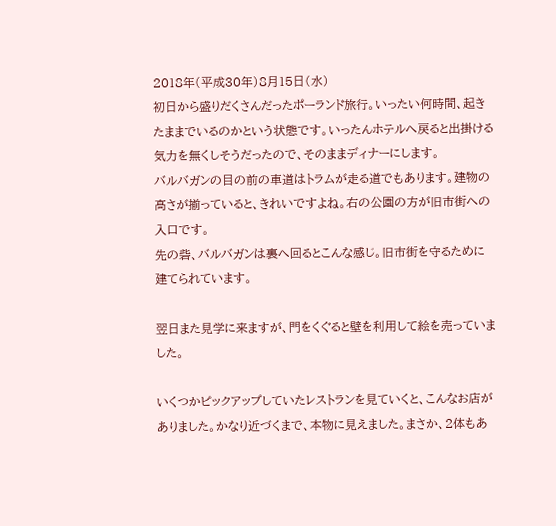2018年(平成30年)8月15日(水)
初日から盛りだくさんだったポーランド旅行。いったい何時間、起きたままでいるのかという状態です。いったんホテルへ戻ると出掛ける気力を無くしそうだったので、そのままディナーにします。
バルバガンの目の前の車道はトラムが走る道でもあります。建物の高さが揃っていると、きれいですよね。右の公園の方が旧市街への入口です。
先の砦、バルバガンは裏へ回るとこんな感じ。旧市街を守るために建てられています。

翌日また見学に来ますが、門をくぐると壁を利用して絵を売っていました。

いくつかピックアップしていたレストランを見ていくと、こんなお店がありました。かなり近づくまで、本物に見えました。まさか、2体もあ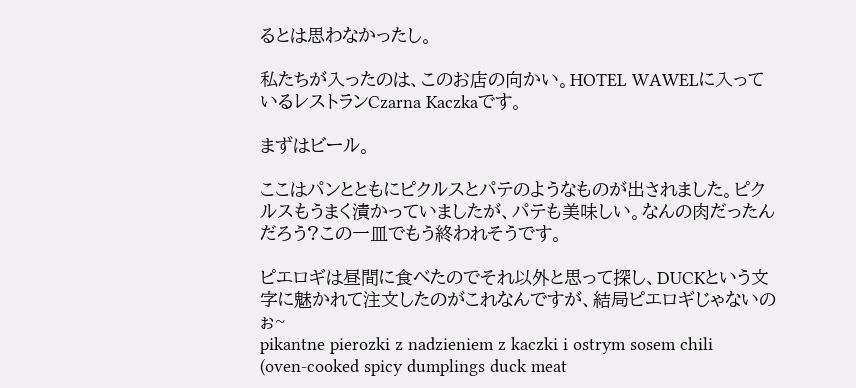るとは思わなかったし。

私たちが入ったのは、このお店の向かい。HOTEL WAWELに入っているレストランCzarna Kaczkaです。

まずはビール。

ここはパンとともにピクルスとパテのようなものが出されました。ピクルスもうまく漬かっていましたが、パテも美味しい。なんの肉だったんだろう?この一皿でもう終われそうです。

ピエロギは昼間に食べたのでそれ以外と思って探し、DUCKという文字に魅かれて注文したのがこれなんですが、結局ピエロギじゃないのぉ~
pikantne pierozki z nadzieniem z kaczki i ostrym sosem chili
(oven-cooked spicy dumplings duck meat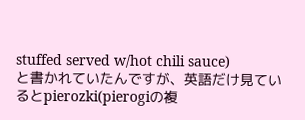stuffed served w/hot chili sauce)
と書かれていたんですが、英語だけ見ているとpierozki(pierogiの複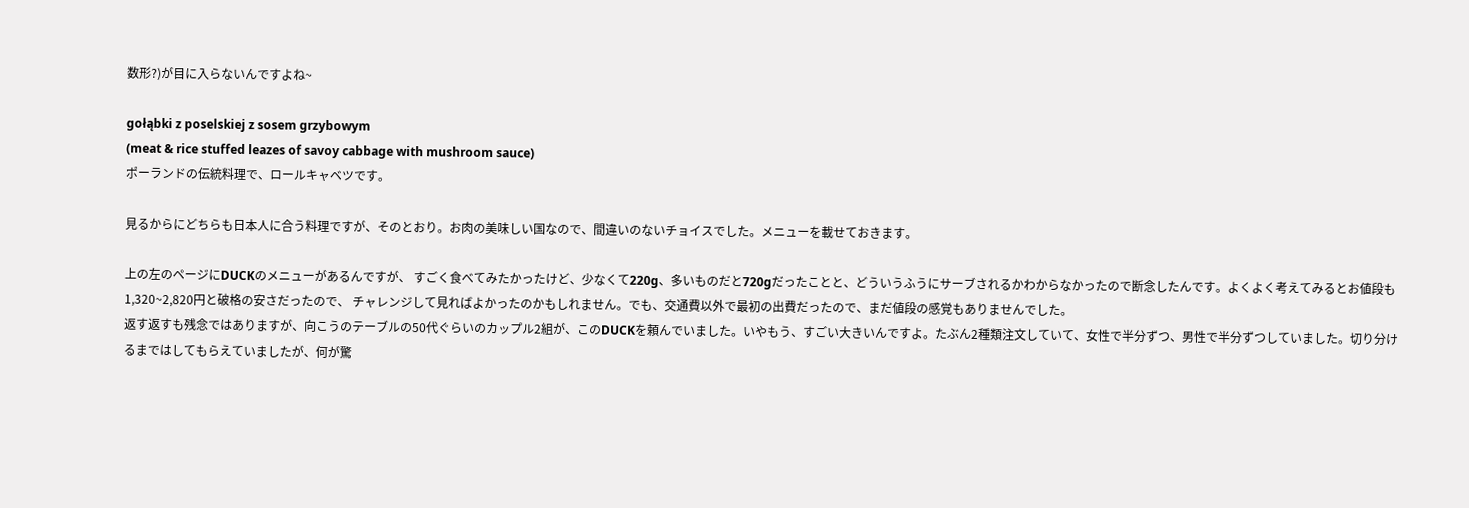数形?)が目に入らないんですよね~

gołąbki z poselskiej z sosem grzybowym
(meat & rice stuffed leazes of savoy cabbage with mushroom sauce)
ポーランドの伝統料理で、ロールキャベツです。

見るからにどちらも日本人に合う料理ですが、そのとおり。お肉の美味しい国なので、間違いのないチョイスでした。メニューを載せておきます。

上の左のページにDUCKのメニューがあるんですが、 すごく食べてみたかったけど、少なくて220g、多いものだと720gだったことと、どういうふうにサーブされるかわからなかったので断念したんです。よくよく考えてみるとお値段も1,320~2,820円と破格の安さだったので、 チャレンジして見ればよかったのかもしれません。でも、交通費以外で最初の出費だったので、まだ値段の感覚もありませんでした。
返す返すも残念ではありますが、向こうのテーブルの50代ぐらいのカップル2組が、このDUCKを頼んでいました。いやもう、すごい大きいんですよ。たぶん2種類注文していて、女性で半分ずつ、男性で半分ずつしていました。切り分けるまではしてもらえていましたが、何が驚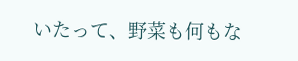いたって、野菜も何もな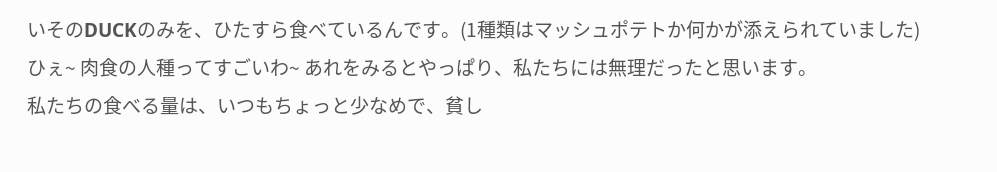いそのDUCKのみを、ひたすら食べているんです。(1種類はマッシュポテトか何かが添えられていました)
ひぇ~ 肉食の人種ってすごいわ~ あれをみるとやっぱり、私たちには無理だったと思います。
私たちの食べる量は、いつもちょっと少なめで、貧し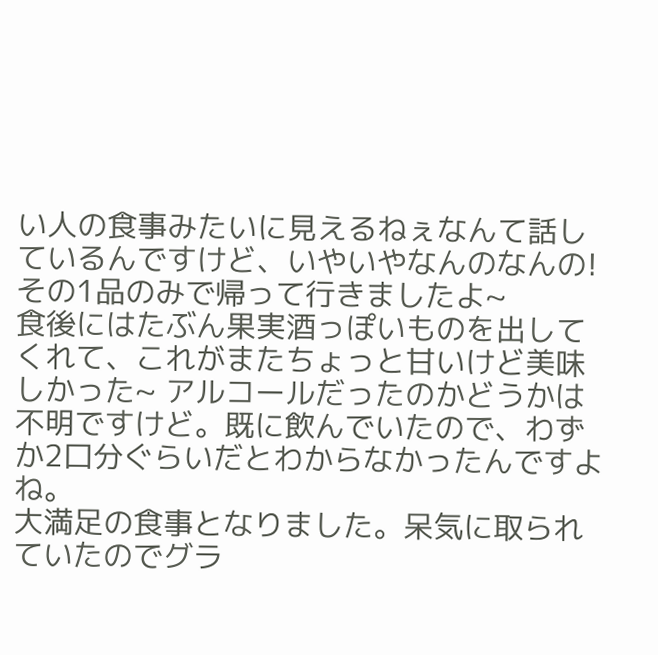い人の食事みたいに見えるねぇなんて話しているんですけど、いやいやなんのなんの!その1品のみで帰って行きましたよ~
食後にはたぶん果実酒っぽいものを出してくれて、これがまたちょっと甘いけど美味しかった~ アルコールだったのかどうかは不明ですけど。既に飲んでいたので、わずか2口分ぐらいだとわからなかったんですよね。
大満足の食事となりました。呆気に取られていたのでグラ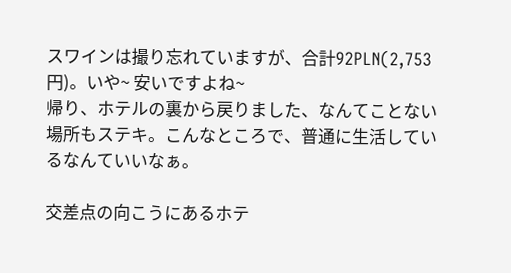スワインは撮り忘れていますが、合計92PLN(2,753円)。いや~ 安いですよね~
帰り、ホテルの裏から戻りました、なんてことない場所もステキ。こんなところで、普通に生活しているなんていいなぁ。

交差点の向こうにあるホテ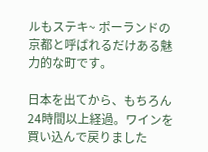ルもステキ~ ポーランドの京都と呼ばれるだけある魅力的な町です。

日本を出てから、もちろん24時間以上経過。ワインを買い込んで戻りました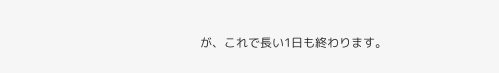が、これで長い1日も終わります。